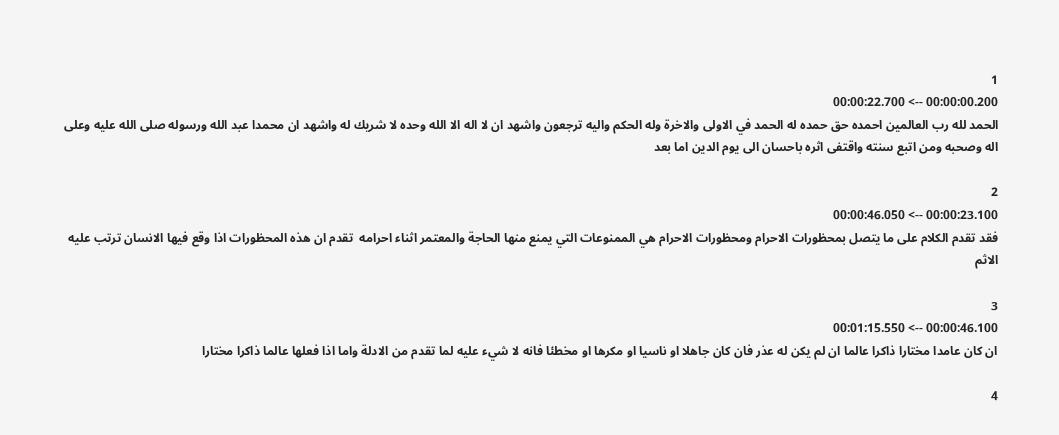1
00:00:00.200 --> 00:00:22.700
الحمد لله رب العالمين احمده حق حمده له الحمد في الاولى والاخرة وله الحكم واليه ترجعون واشهد ان لا اله الا الله وحده لا شريك له واشهد ان محمدا عبد الله ورسوله صلى الله عليه وعلى اله وصحبه ومن اتبع سنته واقتفى اثره باحسان الى يوم الدين اما بعد

2
00:00:23.100 --> 00:00:46.050
فقد تقدم الكلام على ما يتصل بمحظورات الاحرام ومحظورات الاحرام هي الممنوعات التي يمنع منها الحاجة والمعتمر اثناء احرامه  تقدم ان هذه المحظورات اذا وقع فيها الانسان ترتب عليه الاثم

3
00:00:46.100 --> 00:01:15.550
ان كان عامدا مختارا ذاكرا عالما ان لم يكن له عذر فان كان جاهلا او ناسيا او مكرها او مخطئا فانه لا شيء عليه لما تقدم من الادلة واما اذا فعلها عالما ذاكرا مختارا

4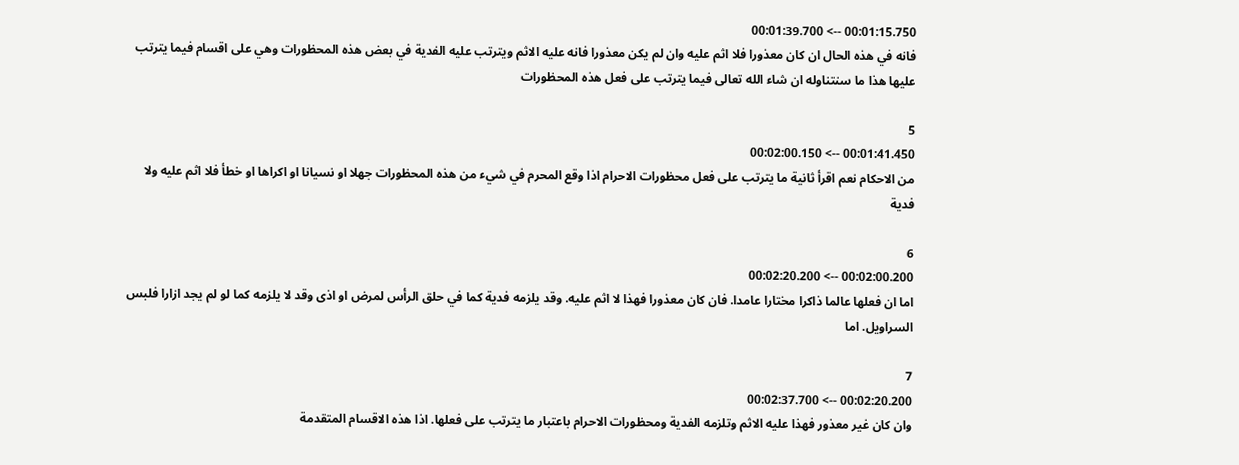00:01:15.750 --> 00:01:39.700
فانه في هذه الحال ان كان معذورا فلا اثم عليه وان لم يكن معذورا فانه عليه الاثم ويترتب عليه الفدية في بعض هذه المحظورات وهي على اقسام فيما يترتب عليها هذا ما سنتناوله ان شاء الله تعالى فيما يترتب على فعل هذه المحظورات

5
00:01:41.450 --> 00:02:00.150
من الاحكام نعم اقرأ ثانية ما يترتب على فعل محظورات الاحرام اذا وقع المحرم في شيء من هذه المحظورات جهلا او نسيانا او اكراها او خطأ فلا اثم عليه ولا فدية

6
00:02:00.200 --> 00:02:20.200
اما ان فعلها عالما ذاكرا مختارا عامدا. فان كان معذورا فهذا لا اثم عليه. وقد يلزمه فدية كما في حلق الرأس لمرض او اذى وقد لا يلزمه كما لو لم يجد ازارا فلبس السراويل. اما

7
00:02:20.200 --> 00:02:37.700
وان كان غير معذور فهذا عليه الاثم وتلزمه الفدية ومحظورات الاحرام باعتبار ما يترتب على فعلها. اذا هذه الاقسام المتقدمة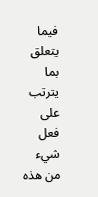فيما يتعلق بما يترتب على فعل شيء من هذه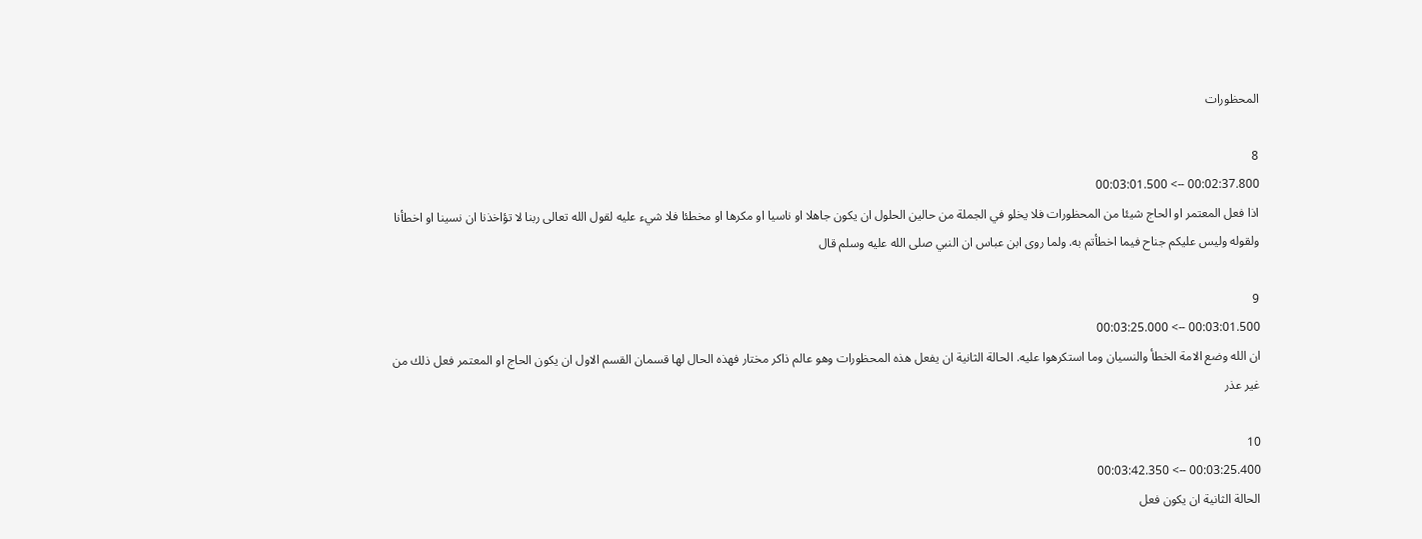المحظورات

8
00:02:37.800 --> 00:03:01.500
اذا فعل المعتمر او الحاج شيئا من المحظورات فلا يخلو في الجملة من حالين الحلول ان يكون جاهلا او ناسيا او مكرها او مخطئا فلا شيء عليه لقول الله تعالى ربنا لا تؤاخذنا ان نسينا او اخطأنا ولقوله وليس عليكم جناح فيما اخطأتم به. ولما روى ابن عباس ان النبي صلى الله عليه وسلم قال

9
00:03:01.500 --> 00:03:25.000
ان الله وضع الامة الخطأ والنسيان وما استكرهوا عليه. الحالة الثانية ان يفعل هذه المحظورات وهو عالم ذاكر مختار فهذه الحال لها قسمان القسم الاول ان يكون الحاج او المعتمر فعل ذلك من غير عذر

10
00:03:25.400 --> 00:03:42.350
الحالة الثانية ان يكون فعل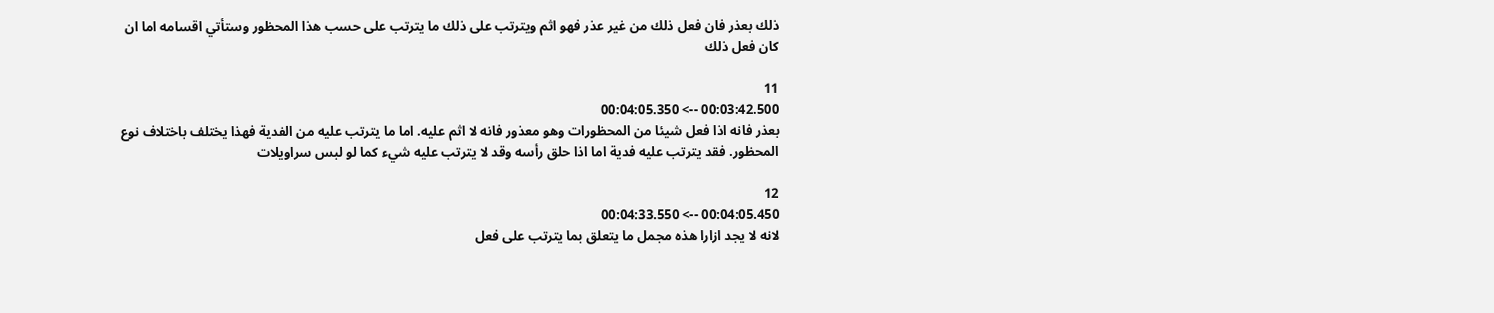ذلك بعذر فان فعل ذلك من غير عذر فهو اثم ويترتب على ذلك ما يترتب على حسب هذا المحظور وستأتي اقسامه اما ان كان فعل ذلك

11
00:03:42.500 --> 00:04:05.350
بعذر فانه اذا فعل شيئا من المحظورات وهو معذور فانه لا اثم عليه. اما ما يترتب عليه من الفدية فهذا يختلف باختلاف نوع المحظور. فقد يترتب عليه فدية اما اذا حلق رأسه وقد لا يترتب عليه شيء كما لو لبس سراويلات

12
00:04:05.450 --> 00:04:33.550
لانه لا يجد ازارا هذه مجمل ما يتعلق بما يترتب على فعل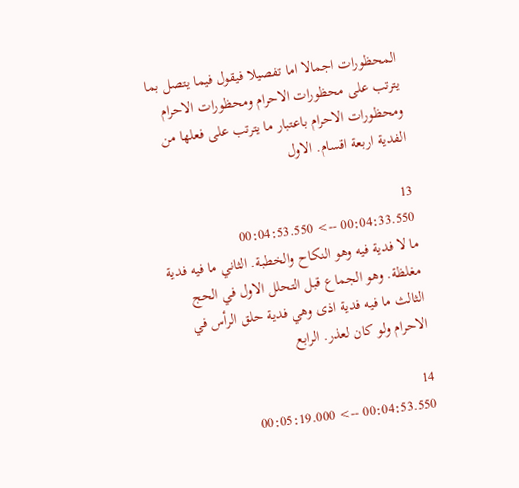المحظورات اجمالا اما تفصيلا فيقول فيما يتصل بما يترتب على محظورات الاحرام ومحظورات الاحرام ومحظورات الاحرام باعتبار ما يترتب على فعلها من الفدية اربعة اقسام. الاول

13
00:04:33.550 --> 00:04:53.550
ما لا فدية فيه وهو النكاح والخطبة. الثاني ما فيه فدية مغلظة. وهو الجماع قبل التحلل الاول في الحج الثالث ما فيه فدية اذى وهي فدية حلق الرأس في الاحرام ولو كان لعذر. الرابع

14
00:04:53.550 --> 00:05:19.000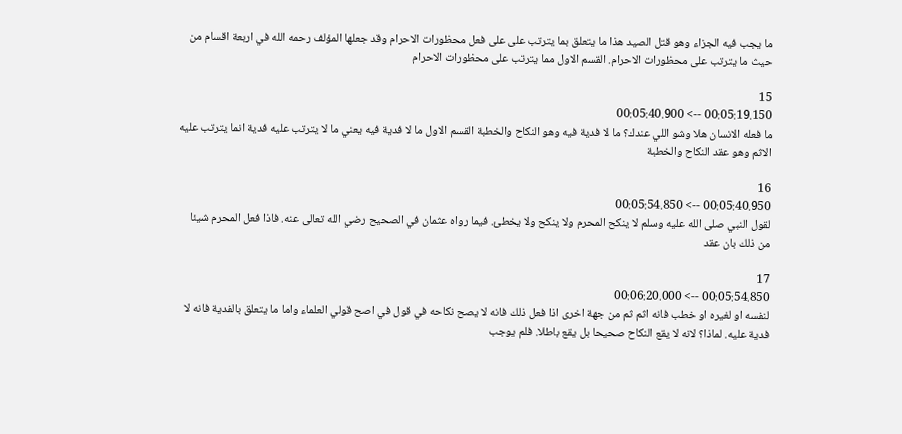ما يجب فيه الجزاء وهو قتل الصيد هذا ما يتعلق بما يترتب على على فعل محظورات الاحرام وقد جعلها المؤلف رحمه الله في اربعة اقسام من حيث ما يترتب على محظورات الاحرام. القسم الاول مما يترتب على محظورات الاحرام

15
00:05:19.150 --> 00:05:40.900
ما فعله الانسان هلا وشو اللي عندك؟ ما لا فدية فيه وهو النكاح والخطبة القسم الاول ما لا فدية فيه يعني ما لا يترتب عليه فدية انما يترتب عليه الاثم وهو عقد النكاح والخطبة

16
00:05:40.950 --> 00:05:54.850
لقول النبي صلى الله عليه وسلم لا ينكح المحرم ولا ينكح ولا يخطئ. فيما رواه عثمان في الصحيح رضي الله تعالى عنه. فاذا فعل المحرم شيئا من ذلك بان عقد

17
00:05:54.850 --> 00:06:20.000
لنفسه او لغيره او خطب فانه اثم ثم من جهة اخرى اذا فعل ذلك فانه لا يصح نكاحه في قول في اصح قولي العلماء واما ما يتعلق بالفدية فانه لا فدية عليه. لماذا؟ لانه لا يقع النكاح صحيحا بل يقع باطلا. فلم يوجب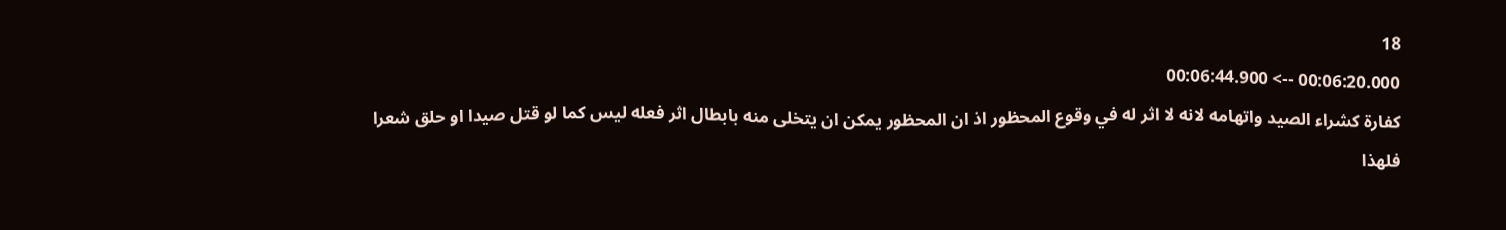18
00:06:20.000 --> 00:06:44.900
كفارة كشراء الصيد واتهامه لانه لا اثر له في وقوع المحظور اذ ان المحظور يمكن ان يتخلى منه بابطال اثر فعله ليس كما لو قتل صيدا او حلق شعرا فلهذا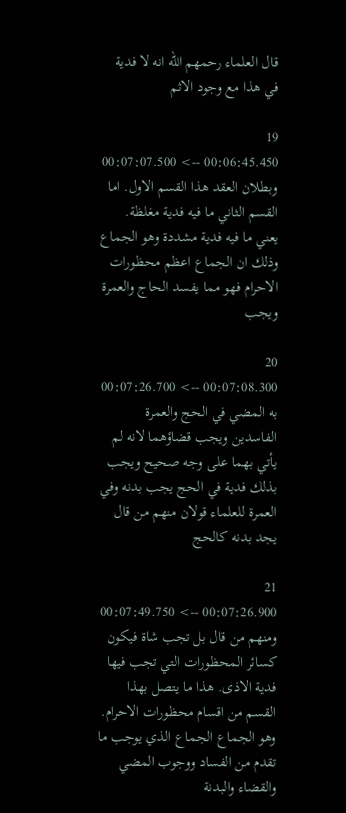قال العلماء رحمهم الله انه لا فدية في هذا مع وجود الاثم

19
00:06:45.450 --> 00:07:07.500
وبطلان العقد هذا القسم الاول. اما القسم الثاني ما فيه فدية مغلظة. يعني ما فيه فدية مشددة وهو الجماع وذلك ان الجماع اعظم محظورات الاحرام فهو مما يفسد الحاج والعمرة ويجب

20
00:07:08.300 --> 00:07:26.700
به المضي في الحج والعمرة الفاسدين ويجب قضاؤهما لانه لم يأتي بهما على وجه صحيح ويجب بذلك فدية في الحج يجب بدنه وفي العمرة للعلماء قولان منهم من قال يجد بدنه كالحج

21
00:07:26.900 --> 00:07:49.750
ومنهم من قال بل تجب شاة فيكون كسائر المحظورات التي تجب فيها فدية الاذى. هذا ما يتصل بهذا القسم من اقسام محظورات الاحرام. وهو الجماع الجماع الذي يوجب ما تقدم من الفساد ووجوب المضي والقضاء والبدنة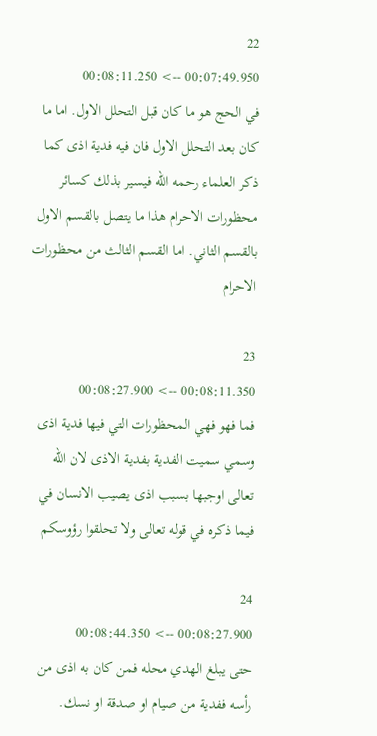22
00:07:49.950 --> 00:08:11.250
في الحج هو ما كان قبل التحلل الاول. اما ما كان بعد التحلل الاول فان فيه فدية اذى كما ذكر العلماء رحمه الله فيسير بذلك كسائر محظورات الاحرام هذا ما يتصل بالقسم الاول بالقسم الثاني. اما القسم الثالث من محظورات الاحرام

23
00:08:11.350 --> 00:08:27.900
فما فهو فهي المحظورات التي فيها فدية اذى وسمي سميت الفدية بفدية الاذى لان الله تعالى اوجبها بسبب اذى يصيب الانسان في فيما ذكره في قوله تعالى ولا تحلقوا رؤوسكم

24
00:08:27.900 --> 00:08:44.350
حتى يبلغ الهدي محله فمن كان به اذى من رأسه ففدية من صيام او صدقة او نسك.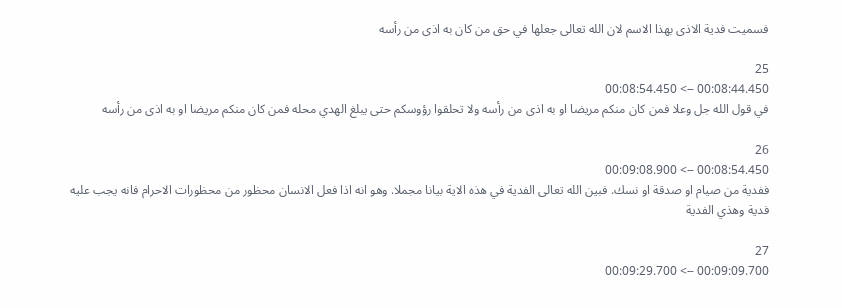فسميت فدية الاذى بهذا الاسم لان الله تعالى جعلها في حق من كان به اذى من رأسه

25
00:08:44.450 --> 00:08:54.450
في قول الله جل وعلا فمن كان منكم مريضا او به اذى من رأسه ولا تحلقوا رؤوسكم حتى يبلغ الهدي محله فمن كان منكم مريضا او به اذى من رأسه

26
00:08:54.450 --> 00:09:08.900
ففدية من صيام او صدقة او نسك. فبين الله تعالى الفدية في هذه الاية بيانا مجملا. وهو انه اذا فعل الانسان محظور من محظورات الاحرام فانه يجب عليه فدية وهذي الفدية

27
00:09:09.700 --> 00:09:29.700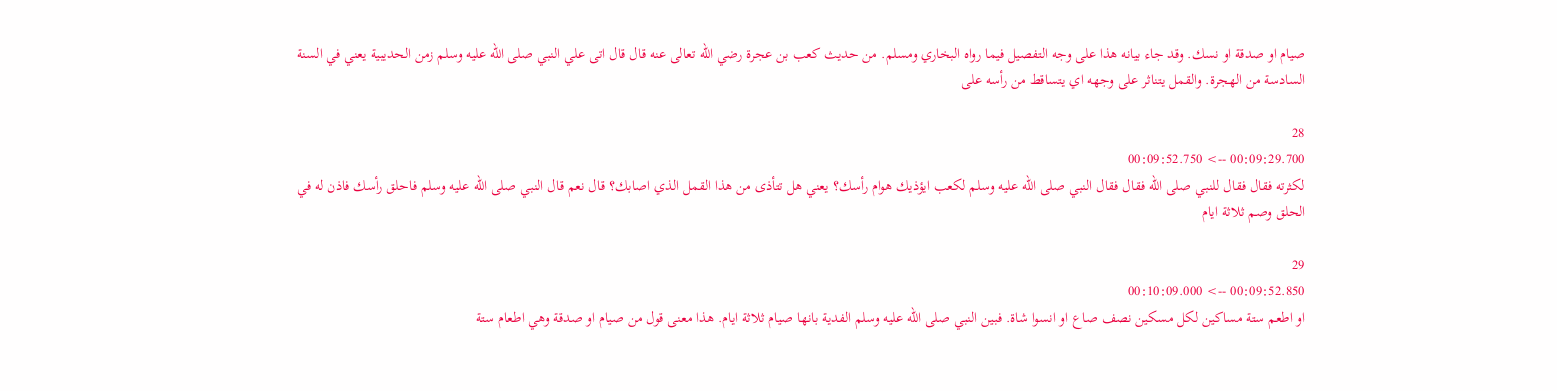صيام او صدقة او نسك. وقد جاء بيانه هذا على وجه التفصيل فيما رواه البخاري ومسلم. من حديث كعب بن عجرة رضي الله تعالى عنه قال قال اتى علي النبي صلى الله عليه وسلم زمن الحديبية يعني في السنة السادسة من الهجرة. والقمل يتناثر على وجهه اي يتساقط من رأسه على

28
00:09:29.700 --> 00:09:52.750
لكثرته فقال فقال للنبي صلى الله فقال فقال النبي صلى الله عليه وسلم لكعب ايؤذيك هوام رأسك؟ يعني هل تتأذى من هذا القمل الذي اصابك؟ قال نعم قال النبي صلى الله عليه وسلم فاحلق رأسك فاذن له في الحلق وصم ثلاثة ايام

29
00:09:52.850 --> 00:10:09.000
او اطعم ستة مساكين لكل مسكين نصف صاع او انسوا شاة. فبين النبي صلى الله عليه وسلم الفدية بانها صيام ثلاثة ايام. هذا معنى قول من صيام او صدقة وهي اطعام ستة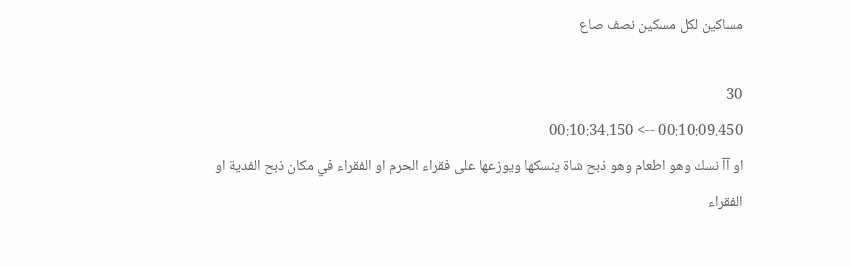مساكين لكل مسكين نصف صاع

30
00:10:09.450 --> 00:10:34.150
او آآ نسك وهو اطعام وهو ذبح شاة ينسكها ويوزعها على فقراء الحرم او الفقراء في مكان ذبح الفدية او الفقراء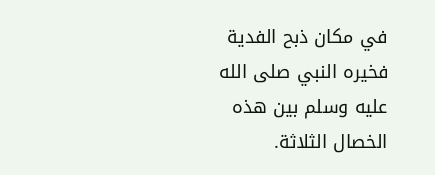في مكان ذبح الفدية فخيره النبي صلى الله عليه وسلم بين هذه الخصال الثلاثة.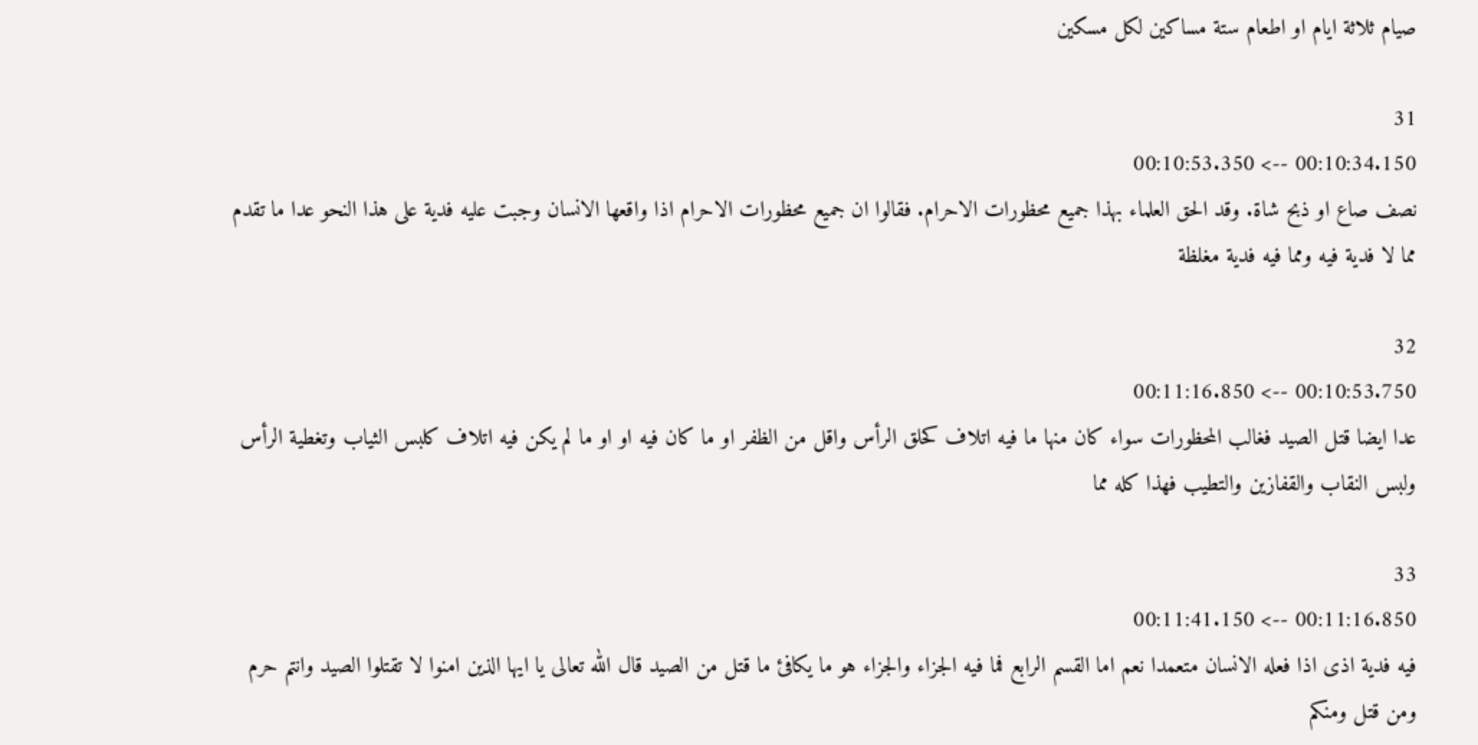صيام ثلاثة ايام او اطعام ستة مساكين لكل مسكين

31
00:10:34.150 --> 00:10:53.350
نصف صاع او ذبح شاة. وقد الحق العلماء بهذا جميع محظورات الاحرام. فقالوا ان جميع محظورات الاحرام اذا واقعها الانسان وجبت عليه فدية على هذا النحو عدا ما تقدم مما لا فدية فيه ومما فيه فدية مغلظة

32
00:10:53.750 --> 00:11:16.850
عدا ايضا قتل الصيد فغالب المحظورات سواء كان منها ما فيه اتلاف كحلق الرأس واقل من الظفر او ما كان فيه او او ما لم يكن فيه اتلاف كلبس الثياب وتغطية الرأس ولبس النقاب والقفازين والتطيب فهذا كله مما

33
00:11:16.850 --> 00:11:41.150
فيه فدية اذى اذا فعله الانسان متعمدا نعم اما القسم الرابع فما فيه الجزاء والجزاء هو ما يكافئ ما قتل من الصيد قال الله تعالى يا ايها الذين امنوا لا تقتلوا الصيد وانتم حرم ومن قتل ومنكم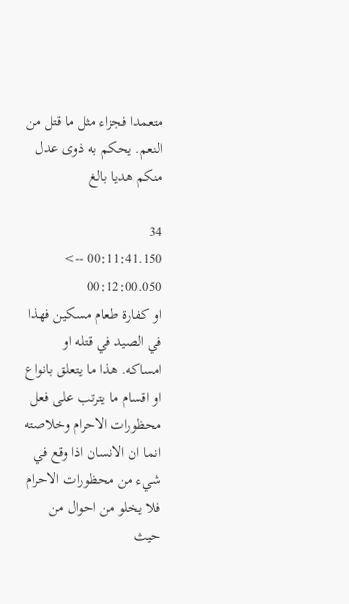متعمدا فجزاء مثل ما قتل من النعم. يحكم به ذوى عدل منكم هديا بالغ

34
00:11:41.150 --> 00:12:00.050
او كفارة طعام مسكين فهذا في الصيد في قتله او امساكه. هذا ما يتعلق بانواع او اقسام ما يترتب على فعل محظورات الاحرام وخلاصته انما ان الانسان اذا وقع في شيء من محظورات الاحرام فلا يخلو من احوال من حيث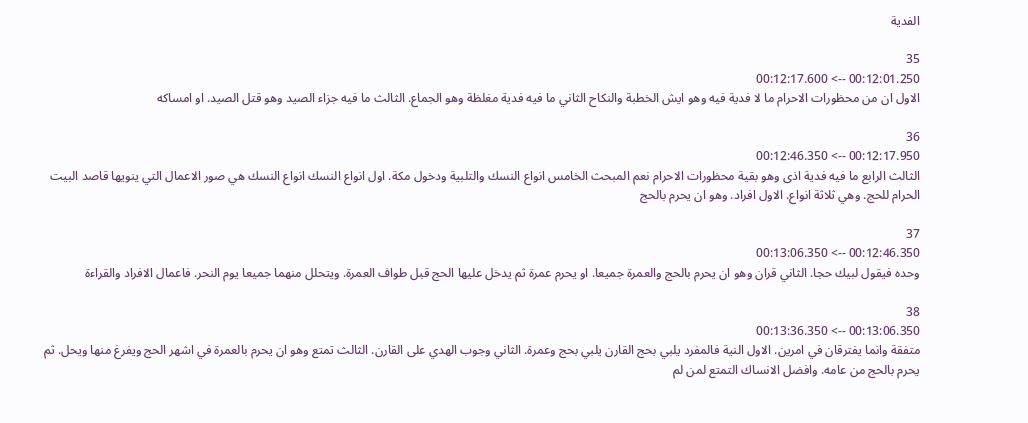الفدية

35
00:12:01.250 --> 00:12:17.600
الاول ان من محظورات الاحرام ما لا فدية فيه وهو ايش الخطبة والنكاح الثاني ما فيه فدية مغلظة وهو الجماع. الثالث ما فيه جزاء الصيد وهو قتل الصيد. او امساكه

36
00:12:17.950 --> 00:12:46.350
الثالث الرابع ما فيه فدية اذى وهو بقية محظورات الاحرام نعم المبحث الخامس انواع النسك والتلبية ودخول مكة. اول انواع النسك انواع النسك هي صور الاعمال التي ينويها قاصد البيت الحرام للحج. وهي ثلاثة انواع. الاول افراد. وهو ان يحرم بالحج

37
00:12:46.350 --> 00:13:06.350
وحده فيقول لبيك حجا. الثاني قران وهو ان يحرم بالحج والعمرة جميعا. او يحرم عمرة ثم يدخل عليها الحج قبل طواف العمرة. ويتحلل منهما جميعا يوم النحر. فاعمال الافراد والقراءة

38
00:13:06.350 --> 00:13:36.350
متفقة وانما يفترقان في امرين. الاول النية فالمفرد يلبي بحج القارن يلبي بحج وعمرة. الثاني وجوب الهدي على القارن. الثالث تمتع وهو ان يحرم بالعمرة في اشهر الحج ويفرغ منها ويحل. ثم يحرم بالحج من عامه. وافضل الانساك التمتع لمن لم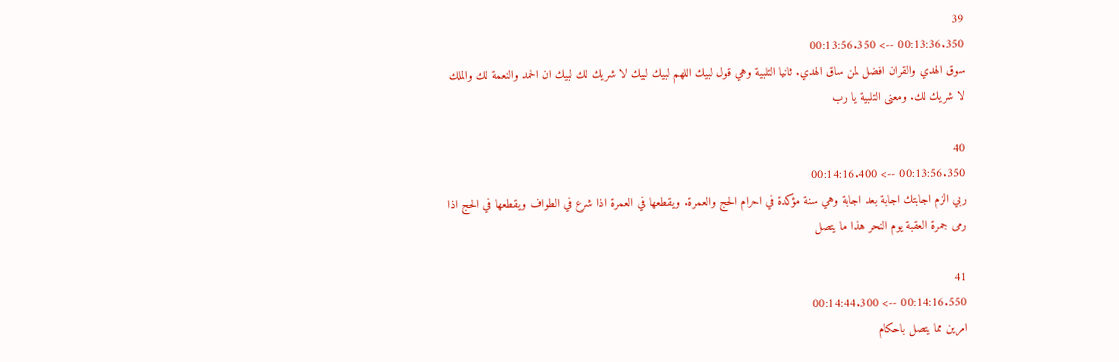39
00:13:36.350 --> 00:13:56.350
سوق الهدي والقران افضل لمن ساق الهدي. ثانيا التلبية وهي قول لبيك اللهم لبيك لبيك لا شريك لك لبيك ان الحمد والنعمة لك والملك لا شريك لك. ومعنى التلبية يا رب

40
00:13:56.350 --> 00:14:16.400
ربي الزم اجابتك اجابة بعد اجابة وهي سنة مؤكدة في احرام الحج والعمرة. ويقطعها في العمرة اذا شرع في الطواف ويقطعها في الحج اذا رمى جمرة العقبة يوم النحر هذا ما يتصل

41
00:14:16.550 --> 00:14:44.300
امرين مما يتصل باحكام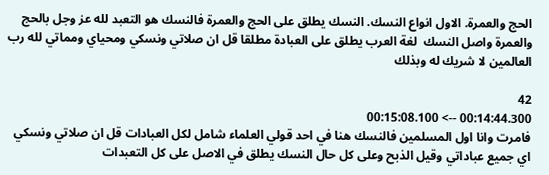الحج والعمرة. الاول انواع النسك. النسك يطلق على الحج والعمرة فالنسك هو التعبد لله عز وجل بالحج والعمرة واصل النسك  لغة العرب يطلق على العبادة مطلقا قل ان صلاتي ونسكي ومحياي ومماتي لله رب العالمين لا شريك له وبذلك

42
00:14:44.300 --> 00:15:08.100
فامرت وانا اول المسلمين فالنسك هنا في احد قولي العلماء شامل لكل العبادات قل ان صلاتي ونسكي اي جميع عباداتي وقيل الذبح وعلى كل حال النسك يطلق في الاصل على كل التعبدات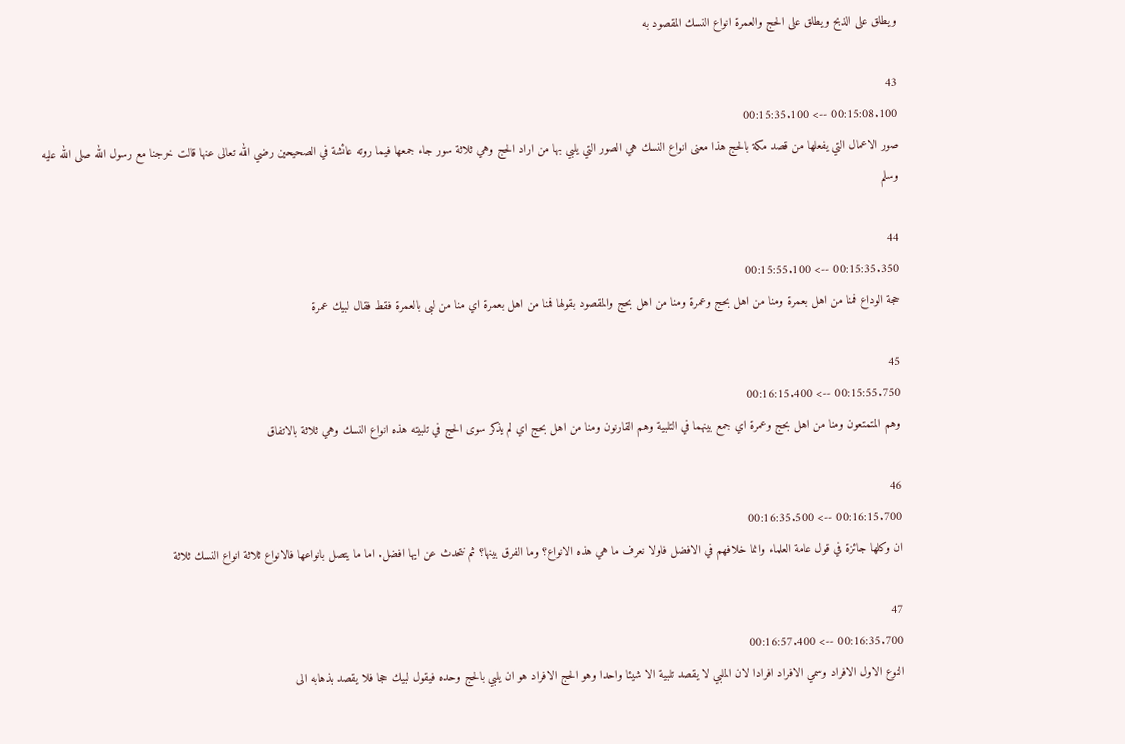ويطلق على الذبح ويطلق على الحج والعمرة انواع النسك المقصود به

43
00:15:08.100 --> 00:15:35.100
صور الاعمال التي يفعلها من قصد مكة بالحج هذا معنى انواع النسك هي الصور التي يلبي بها من اراد الحج وهي ثلاثة سور جاء جمعها فيما روته عائشة في الصحيحين رضي الله تعالى عنها قالت خرجنا مع رسول الله صلى الله عليه وسلم

44
00:15:35.350 --> 00:15:55.100
حجة الوداع فمنا من اهل بعمرة ومنا من اهل بحج وعمرة ومنا من اهل بحج والمقصود بقولها فمنا من اهل بعمرة اي منا من لبى بالعمرة فقط فقال لبيك عمرة

45
00:15:55.750 --> 00:16:15.400
وهم المتمتعون ومنا من اهل بحج وعمرة اي جمع بينهما في التلبية وهم القارنون ومنا من اهل بحج اي لم يذكر سوى الحج في تلبيته هذه انواع النسك وهي ثلاثة بالاتفاق

46
00:16:15.700 --> 00:16:35.500
ان وكلها جائزة في قول عامة العلماء وانما خلافهم في الافضل فاولا نعرف ما هي هذه الانواع؟ وما الفرق بينها؟ ثم نتحدث عن ايها افضل. اما ما يتصل بانواعها فالانواع ثلاثة انواع النسك ثلاثة

47
00:16:35.700 --> 00:16:57.400
النوع الاول الافراد وسمي الافراد افرادا لان الملبي لا يقصد تلبية الا شيئا واحدا وهو الحج الافراد هو ان يلبي بالحج وحده فيقول لبيك حجا فلا يقصد بذهابه الى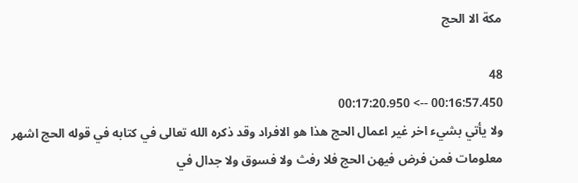مكة الا الحج

48
00:16:57.450 --> 00:17:20.950
ولا يأتي بشيء اخر غير اعمال الحج هذا هو الافراد وقد ذكره الله تعالى في كتابه في قوله الحج اشهر معلومات فمن فرض فيهن الحج فلا رفث ولا فسوق ولا جدال في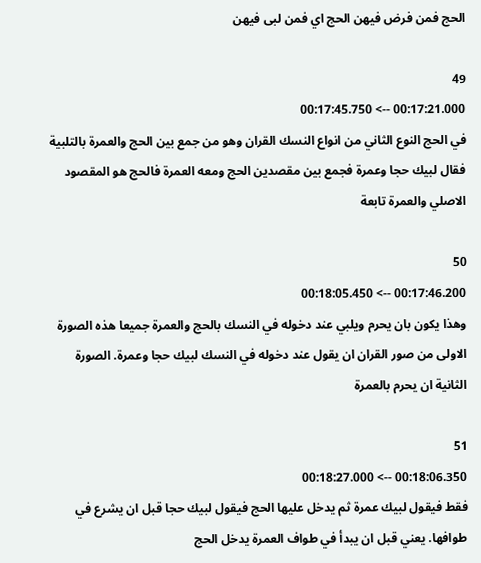الحج فمن فرض فيهن الحج اي فمن لبى فيهن

49
00:17:21.000 --> 00:17:45.750
في الحج النوع الثاني من انواع النسك القران وهو من جمع بين الحج والعمرة بالتلبية فقال لبيك حجا وعمرة فجمع بين مقصدين الحج ومعه العمرة فالحج هو المقصود الاصلي والعمرة تابعة

50
00:17:46.200 --> 00:18:05.450
وهذا يكون بان يحرم ويلبي عند دخوله في النسك بالحج والعمرة جميعا هذه الصورة الاولى من صور القران ان يقول عند دخوله في النسك لبيك حجا وعمرة. الصورة الثانية ان يحرم بالعمرة

51
00:18:06.350 --> 00:18:27.000
فقط فيقول لبيك عمرة ثم يدخل عليها الحج فيقول لبيك حجا قبل ان يشرع في طوافها. يعني قبل ان يبدأ في طواف العمرة يدخل الحج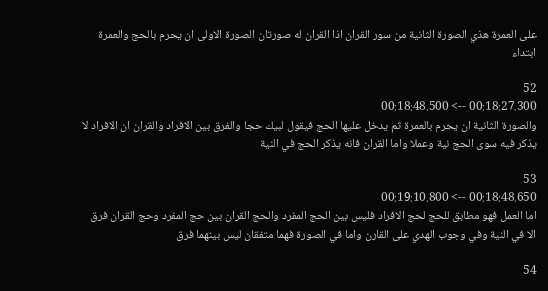على العمرة هذي الصورة الثانية من سور القران اذا القران له صورتان الصورة الاولى ان يحرم بالحج والعمرة ابتداء

52
00:18:27.300 --> 00:18:48.500
والصورة الثانية ان يحرم بالعمرة ثم يدخل عليها الحج فيقول لبيك حجا والفرق بين الافراد والقران ان الافراد لا يذكر فيه سوى الحج نية وعملا واما القران فانه يذكر الحج في النية

53
00:18:48.650 --> 00:19:10.800
اما العمل فهو مطابق للحج لحج الافراد فليس بين الحج المفرد والحج القران بين حج المفرد وحج القران فرق الا في النية وفي وجوب الهدي على القارن واما في الصورة فهما متفقان ليس بينهما فرق

54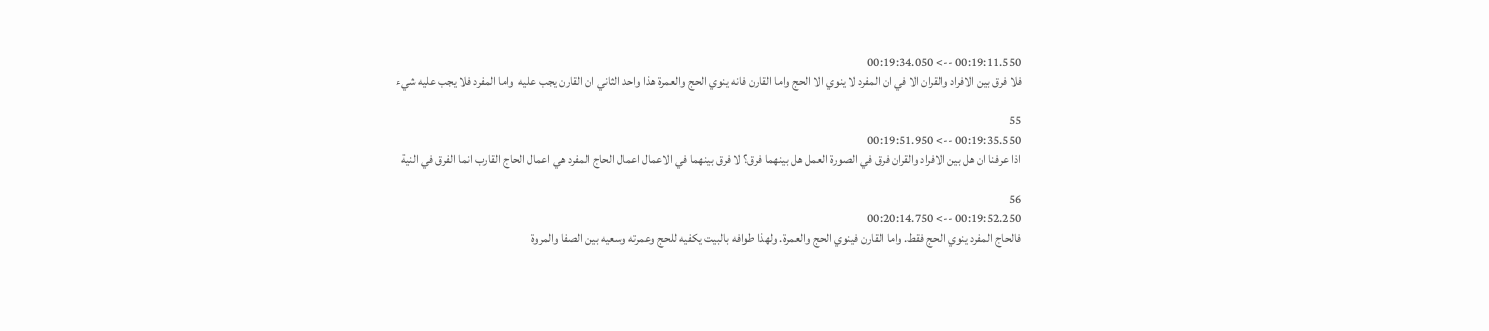00:19:11.550 --> 00:19:34.050
فلا فرق بين الافراد والقران الا في ان المفرد لا ينوي الا الحج واما القارن فانه ينوي الحج والعمرة هذا واحد الثاني ان القارن يجب عليه  واما المفرد فلا يجب عليه شيء

55
00:19:35.550 --> 00:19:51.950
اذا عرفنا ان هل بين الافراد والقران فرق في الصورة العمل هل بينهما فرق؟ لا فرق بينهما في الاعمال اعمال الحاج المفرد هي اعمال الحاج القارب انما الفرق في النية

56
00:19:52.250 --> 00:20:14.750
فالحاج المفرد ينوي الحج فقط. واما القارن فينوي الحج والعمرة. ولهذا طوافه بالبيت يكفيه للحج وعمرته وسعيه بين الصفا والمروة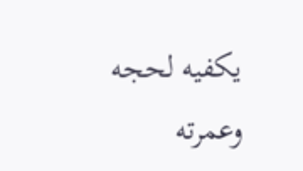يكفيه لحجه وعمرته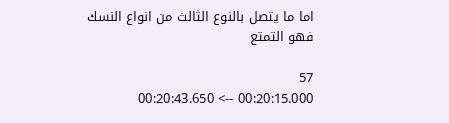اما ما يتصل بالنوع الثالث من انواع النسك فهو التمتع

57
00:20:15.000 --> 00:20:43.650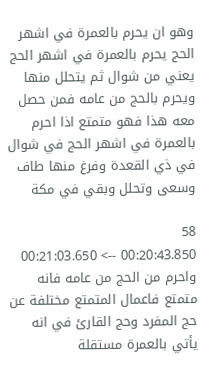وهو ان يحرم بالعمرة في اشهر الحج يحرم بالعمرة في اشهر الحج يعني من شوال ثم يتحلل منها ويحرم بالحج من عامه فمن حصل معه هذا فهو متمتع اذا احرم بالعمرة في اشهر الحج في شوال في ذي القعدة وفرغ منها طاف وسعى وتحلل وبقي في مكة

58
00:20:43.850 --> 00:21:03.650
واحرم من الحج من عامه فانه متمتع فاعمال المتمتع مختلفة عن حج المفرد وحج القارئ في انه يأتي بالعمرة مستقلة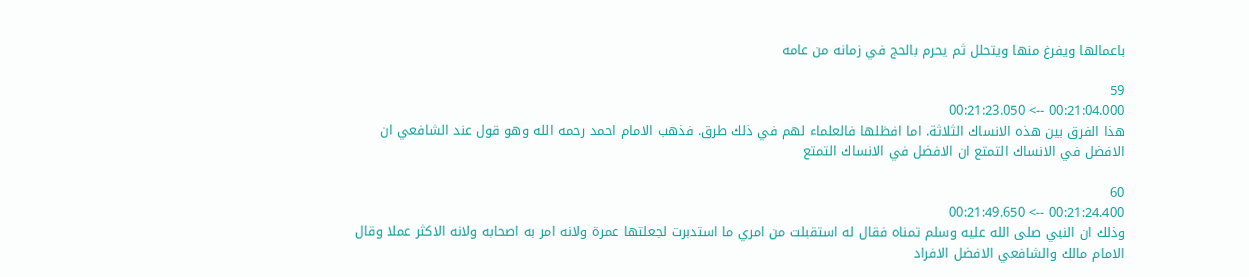باعمالها ويفرغ منها ويتحلل ثم يحرم بالحج في زمانه من عامه

59
00:21:04.000 --> 00:21:23.050
هذا الفرق بين هذه الانساك الثلاثة. اما افظلها فالعلماء لهم في ذلك طرق. فذهب الامام احمد رحمه الله وهو قول عند الشافعي ان الافضل في الانساك التمتع ان الافضل في الانساك التمتع

60
00:21:24.400 --> 00:21:49.650
وذلك ان النبي صلى الله عليه وسلم تمناه فقال له استقبلت من امري ما استدبرت لجعلتها عمرة ولانه امر به اصحابه ولانه الاكثر عملا وقال الامام مالك والشافعي الافضل الافراد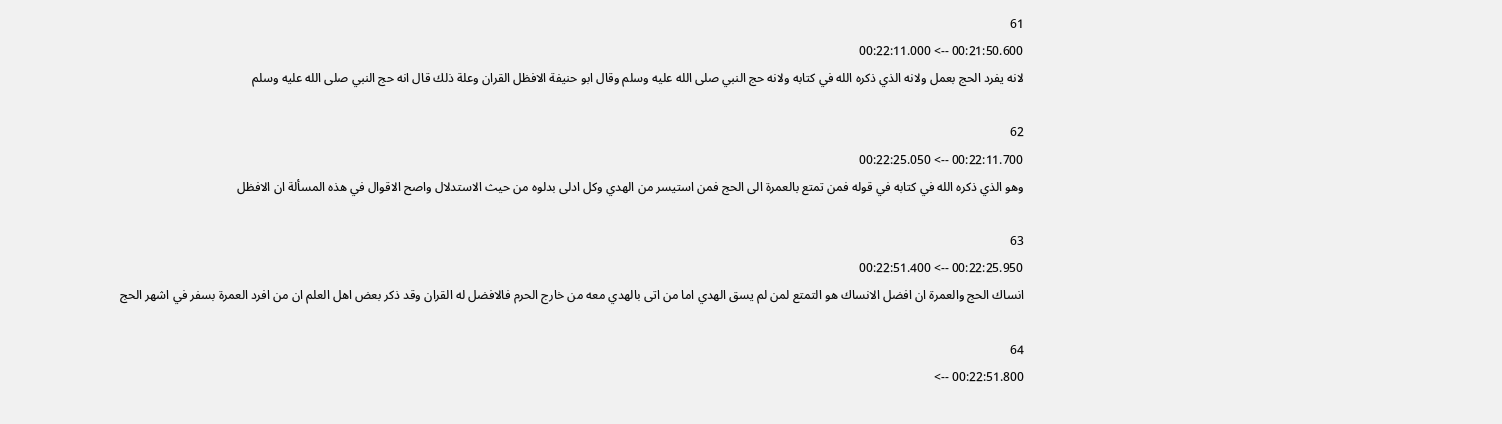61
00:21:50.600 --> 00:22:11.000
لانه يفرد الحج بعمل ولانه الذي ذكره الله في كتابه ولانه حج النبي صلى الله عليه وسلم وقال ابو حنيفة الافظل القران وعلة ذلك قال انه حج النبي صلى الله عليه وسلم

62
00:22:11.700 --> 00:22:25.050
وهو الذي ذكره الله في كتابه في قوله فمن تمتع بالعمرة الى الحج فمن استيسر من الهدي وكل ادلى بدلوه من حيث الاستدلال واصح الاقوال في هذه المسألة ان الافظل

63
00:22:25.950 --> 00:22:51.400
انساك الحج والعمرة ان افضل الانساك هو التمتع لمن لم يسق الهدي اما من اتى بالهدي معه من خارج الحرم فالافضل له القران وقد ذكر بعض اهل العلم ان من افرد العمرة بسفر في اشهر الحج

64
00:22:51.800 -->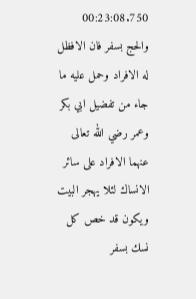00:23:08.750
والحج بسفر فان الافظل له الافراد وحمل عليه ما جاء من تفضيل ابي بكر وعمر رضي الله تعالى عنهما الافراد على سائر الانساك لئلا يهجر البيت ويكون قد خص كل نسك بسفر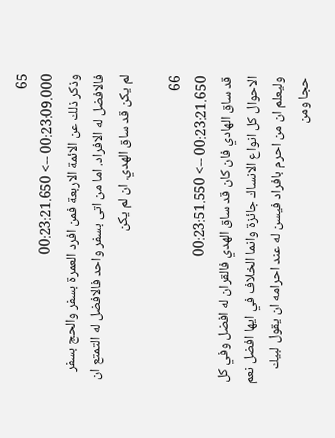65
00:23:09.000 --> 00:23:21.650
وذكر ذلك عن الائمة الاربعة فمن افرد العمرة بسفر والحج بسفر فالافضل له الافراد. اما من اتى بسفر واحد فالافضل له التمتع ان لم يكن قد ساق الهدي. ان لم يكن

66
00:23:21.650 --> 00:23:51.550
قد ساق الهادي فان كان قد ساق الهدي فالقران له افضل وفي كل الاحوال كل انواع الانساك جائزة وانما الخلاف في ايها افضل نعم وليعلم ان من احرم بافراد فيسن له عند احرامه ان يقول لبيك حجا ومن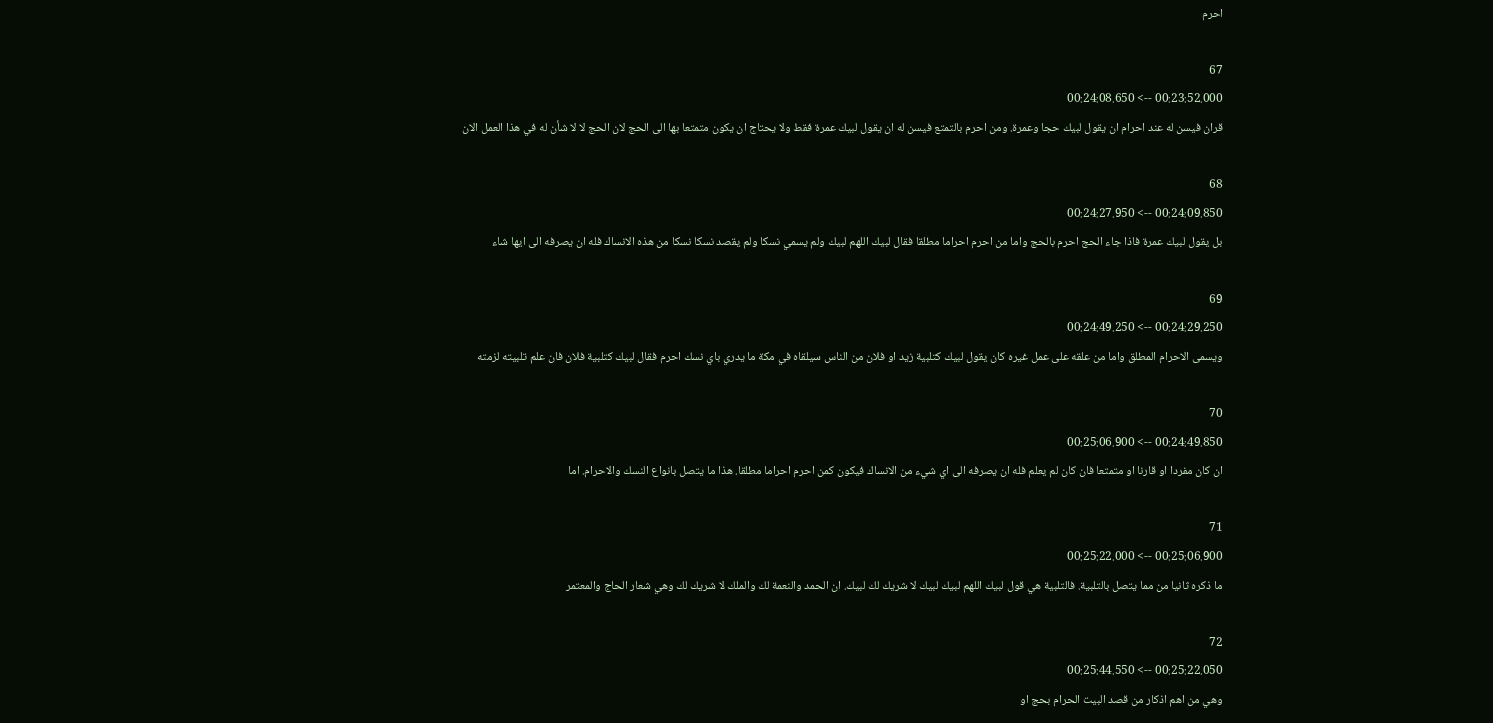احرم

67
00:23:52.000 --> 00:24:08.650
قران فيسن له عند احرام ان يقول لبيك حجا وعمرة. ومن احرم بالتمتع فيسن له ان يقول لبيك عمرة فقط ولا يحتاج ان يكون متمتعا بها الى الحج لان الحج لا لا شأن له في هذا العمل الان

68
00:24:09.850 --> 00:24:27.950
بل يقول لبيك عمرة فاذا جاء الحج احرم بالحج واما من احرم احراما مطلقا فقال لبيك اللهم لبيك ولم يسمي نسكا ولم يقصد نسكا نسكا من هذه الانساك فله ان يصرفه الى ايها شاء

69
00:24:29.250 --> 00:24:49.250
ويسمى الاحرام المطلق واما من علقه على عمل غيره كان يقول لبيك كتلبية زيد او فلان من الناس سيلقاه في مكة ما يدري باي نسك احرم فقال لبيك كتلبية فلان فان علم تلبيته لزمته

70
00:24:49.850 --> 00:25:06.900
ان كان مفردا او قارنا او متمتعا فان كان لم يعلم فله ان يصرفه الى اي شيء من الانساك فيكون كمن احرم احراما مطلقا. هذا ما يتصل بانواع النسك والاحرام. اما

71
00:25:06.900 --> 00:25:22.000
ما ذكره ثانيا من مما يتصل بالتلبية. فالتلبية هي قول لبيك اللهم لبيك لبيك لا شريك لك لبيك. ان الحمد والنعمة لك والملك لا شريك لك وهي شعار الحاج والمعتمر

72
00:25:22.050 --> 00:25:44.550
وهي من اهم اذكار من قصد البيت الحرام بحج او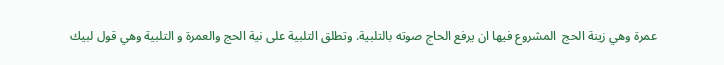عمرة وهي زينة الحج  المشروع فيها ان يرفع الحاج صوته بالتلبية. وتطلق التلبية على نية الحج والعمرة و التلبية وهي قول لبيك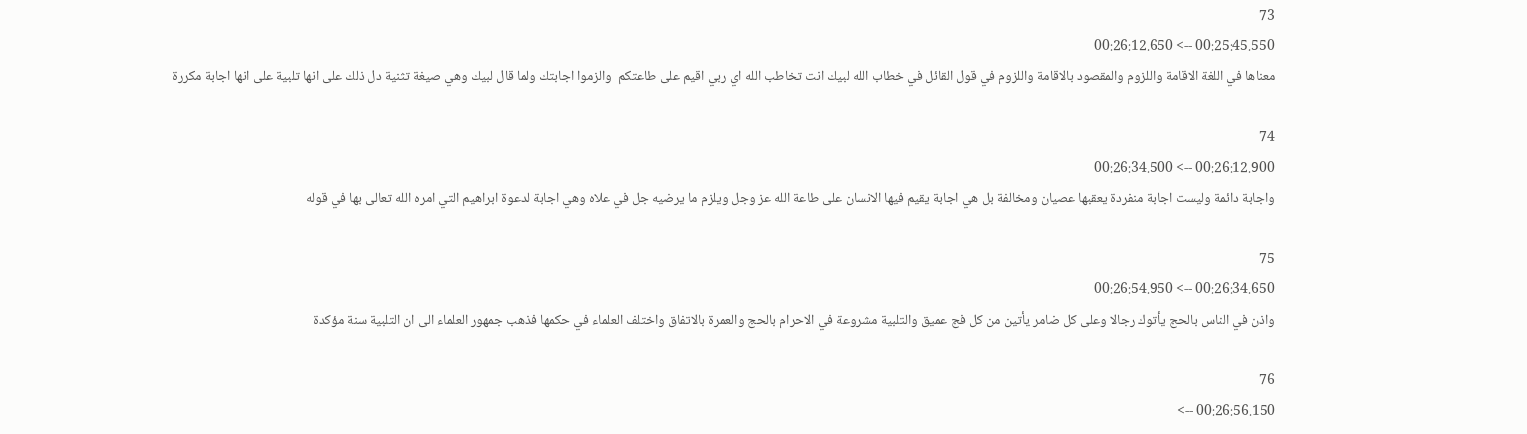73
00:25:45.550 --> 00:26:12.650
معناها في اللغة الاقامة واللزوم والمقصود بالاقامة واللزوم في قول القائل في خطاب الله لبيك انت تخاطب الله اي ربي اقيم على طاعتكم  والزموا اجابتك ولما قال لبيك وهي صيغة تثنية دل ذلك على انها تلبية على انها اجابة مكررة

74
00:26:12.900 --> 00:26:34.500
واجابة دائمة وليست اجابة منفردة يعقبها عصيان ومخالفة بل هي اجابة يقيم فيها الانسان على طاعة الله عز وجل ويلزم ما يرضيه جل في علاه وهي اجابة لدعوة ابراهيم التي امره الله تعالى بها في قوله

75
00:26:34.650 --> 00:26:54.950
واذن في الناس بالحج يأتوك رجالا وعلى كل ضامر يأتين من كل فج عميق والتلبية مشروعة في الاحرام بالحج والعمرة بالاتفاق واختلف العلماء في حكمها فذهب جمهور العلماء الى ان التلبية سنة مؤكدة

76
00:26:56.150 -->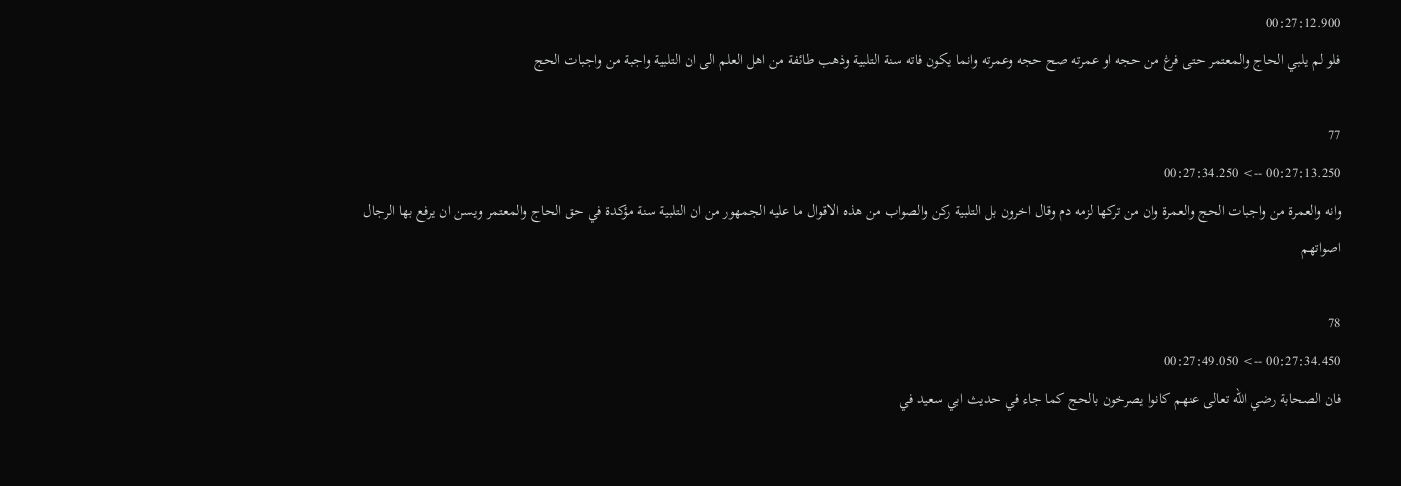00:27:12.900
فلو لم يلبي الحاج والمعتمر حتى فرغ من حجه او عمرته صح حجه وعمرته وانما يكون فاته سنة التلبية وذهب طائفة من اهل العلم الى ان التلبية واجبة من واجبات الحج

77
00:27:13.250 --> 00:27:34.250
وانه والعمرة من واجبات الحج والعمرة وان من تركها لزمه دم وقال اخرون بل التلبية ركن والصواب من هذه الاقوال ما عليه الجمهور من ان التلبية سنة مؤكدة في حق الحاج والمعتمر ويسن ان يرفع بها الرجال اصواتهم

78
00:27:34.450 --> 00:27:49.050
فان الصحابة رضي الله تعالى عنهم كانوا يصرخون بالحج كما جاء في حديث ابي سعيد في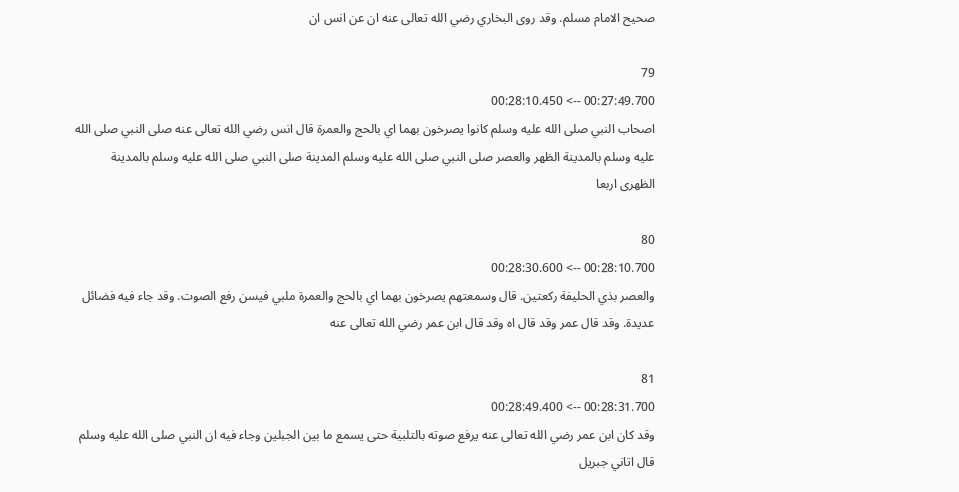صحيح الامام مسلم. وقد روى البخاري رضي الله تعالى عنه ان عن انس ان

79
00:27:49.700 --> 00:28:10.450
اصحاب النبي صلى الله عليه وسلم كانوا يصرخون بهما اي بالحج والعمرة قال انس رضي الله تعالى عنه صلى النبي صلى الله عليه وسلم بالمدينة الظهر والعصر صلى النبي صلى الله عليه وسلم المدينة صلى النبي صلى الله عليه وسلم بالمدينة الظهرى اربعا

80
00:28:10.700 --> 00:28:30.600
والعصر بذي الحليفة ركعتين. قال وسمعتهم يصرخون بهما اي بالحج والعمرة ملبي فيسن رفع الصوت. وقد جاء فيه فضائل عديدة. وقد قال عمر وقد قال اه وقد قال ابن عمر رضي الله تعالى عنه

81
00:28:31.700 --> 00:28:49.400
وقد كان ابن عمر رضي الله تعالى عنه يرفع صوته بالتلبية حتى يسمع ما بين الجبلين وجاء فيه ان النبي صلى الله عليه وسلم قال اتاني جبريل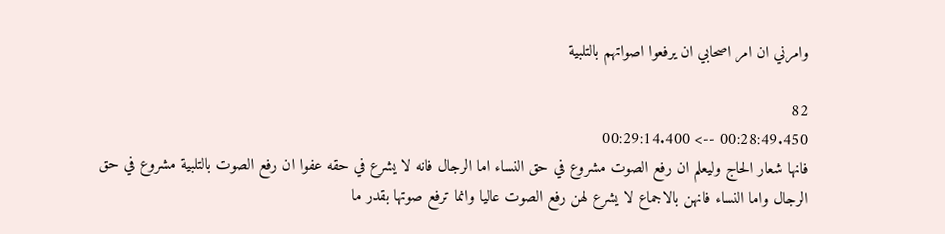وامرني ان امر اصحابي ان يرفعوا اصواتهم بالتلبية

82
00:28:49.450 --> 00:29:14.400
فانها شعار الحاج وليعلم ان رفع الصوت مشروع في حق النساء اما الرجال فانه لا يشرع في حقه عفوا ان رفع الصوت بالتلبية مشروع في حق الرجال واما النساء فانهن بالاجماع لا يشرع لهن رفع الصوت عاليا وانما ترفع صوتها بقدر ما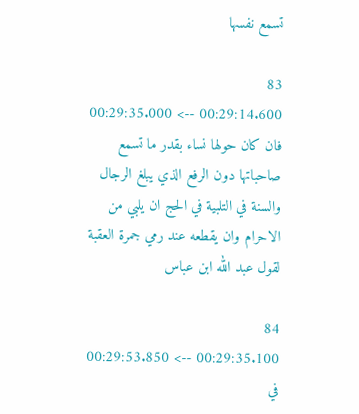تسمع نفسها

83
00:29:14.600 --> 00:29:35.000
فان كان حولها نساء بقدر ما تسمع صاحباتها دون الرفع الذي يبلغ الرجال والسنة في التلبية في الحج ان يلبي من الاحرام وان يقطعه عند رمي جمرة العقبة لقول عبد الله ابن عباس

84
00:29:35.100 --> 00:29:53.850
في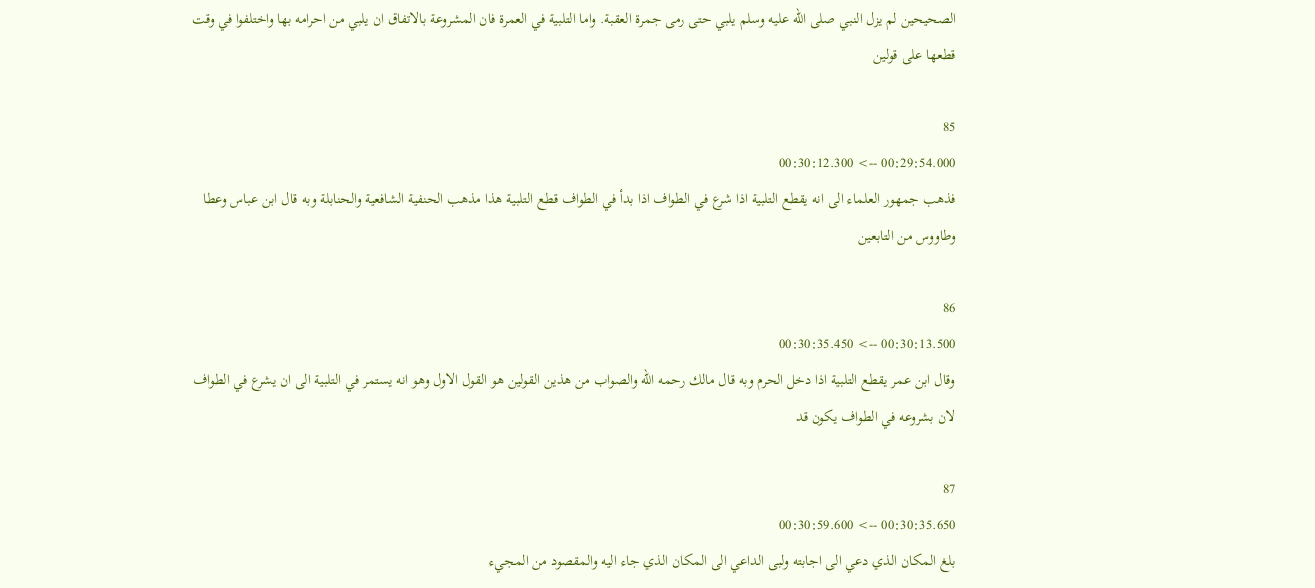الصحيحين لم يزل النبي صلى الله عليه وسلم يلبي حتى رمى جمرة العقبة. واما التلبية في العمرة فان المشروعة بالاتفاق ان يلبي من احرامه بها واختلفوا في وقت قطعها على قولين

85
00:29:54.000 --> 00:30:12.300
فذهب جمهور العلماء الى انه يقطع التلبية اذا شرع في الطواف اذا بدأ في الطواف قطع التلبية هذا مذهب الحنفية الشافعية والحنابلة وبه قال ابن عباس وعطا وطاووس من التابعين

86
00:30:13.500 --> 00:30:35.450
وقال ابن عمر يقطع التلبية اذا دخل الحرم وبه قال مالك رحمه الله والصواب من هذين القولين هو القول الاول وهو انه يستمر في التلبية الى ان يشرع في الطواف لان بشروعه في الطواف يكون قد

87
00:30:35.650 --> 00:30:59.600
بلغ المكان الذي دعي الى اجابته ولبى الداعي الى المكان الذي جاء اليه والمقصود من المجيء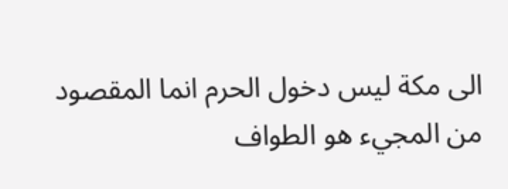الى مكة ليس دخول الحرم انما المقصود من المجيء هو الطواف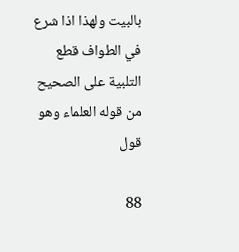بالبيت ولهذا اذا شرع في الطواف قطع التلبية على الصحيح من قوله العلماء وهو قول

88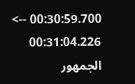00:30:59.700 --> 00:31:04.226
الجمهور